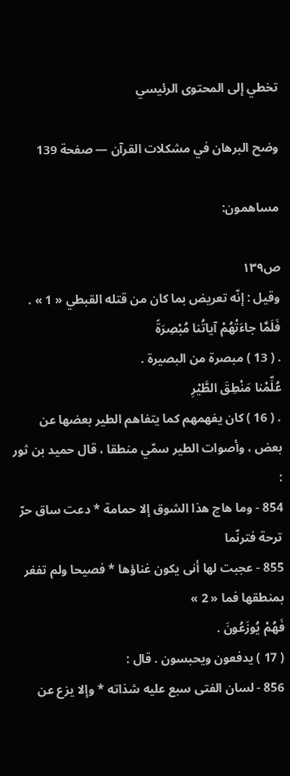تخطي إلى المحتوى الرئيسي

وضح البرهان في مشكلات القرآن — صفحة 139

مساهمون:

ص١٣٩
وقيل : إنّه تعريض بما كان من قتله القبطي « 1 » .
فَلَمَّا جاءَتْهُمْ آياتُنا مُبْصِرَةً
. ( 13 ) مبصرة من البصيرة .
عُلِّمْنا مَنْطِقَ الطَّيْرِ
. ( 16 ) كان يفهمهم كما يتفاهم الطير بعضها عن بعض ، وأصوات الطير سمّي منطقا ، قال حميد بن ثور :
854 - وما هاج هذا الشوق إلا حمامة * دعت ساق حرّ ترحة فترنّما
855 - عجبت لها أنى يكون غناؤها * فصيحا ولم تفغر بمنطقها فما « 2 »
فَهُمْ يُوزَعُونَ .
( 17 ) يدفعون ويحبسون . قال :
856 - لسان الفتى سبع عليه شذاته * وإلا يزع عن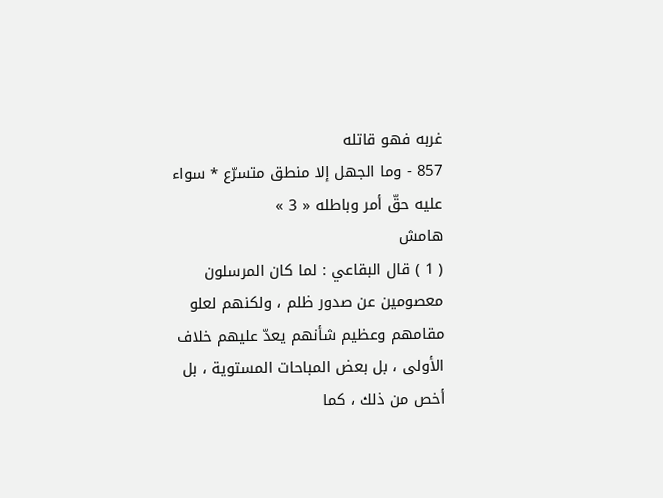غربه فهو قاتله
857 - وما الجهل إلا منطق متسرّع * سواء عليه حقّ أمر وباطله « 3 »
هامش
( 1 ) قال البقاعي : لما كان المرسلون معصومين عن صدور ظلم ، ولكنهم لعلو مقامهم وعظيم شأنهم يعدّ عليهم خلاف الأولى ، بل بعض المباحات المستوية ، بل أخص من ذلك ، كما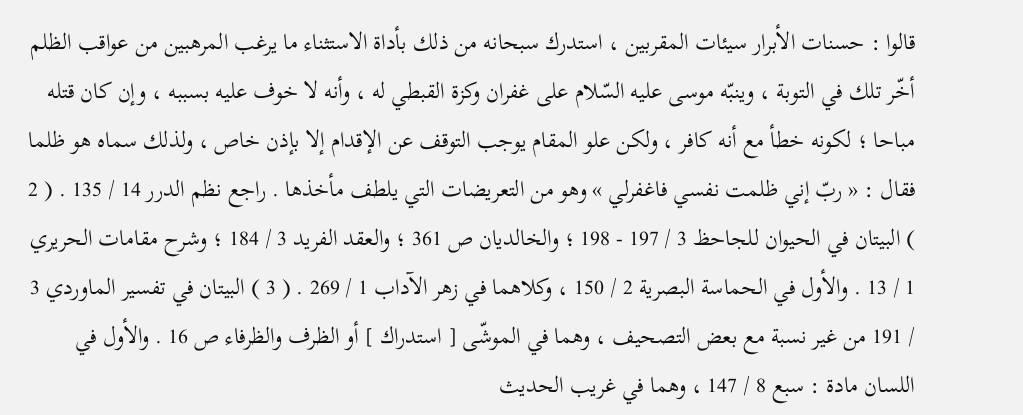قالوا : حسنات الأبرار سيئات المقربين ، استدرك سبحانه من ذلك بأداة الاستثناء ما يرغب المرهبين من عواقب الظلم أخّر تلك في التوبة ، وينبّه موسى عليه السّلام على غفران وكزة القبطي له ، وأنه لا خوف عليه بسببه ، وإن كان قتله مباحا ؛ لكونه خطأ مع أنه كافر ، ولكن علو المقام يوجب التوقف عن الإقدام إلا بإذن خاص ، ولذلك سماه هو ظلما فقال : « ربّ إني ظلمت نفسي فاغفرلي » وهو من التعريضات التي يلطف مأخذها . راجع نظم الدرر 14 / 135 . ( 2 ) البيتان في الحيوان للجاحظ 3 / 197 - 198 ؛ والخالديان ص 361 ؛ والعقد الفريد 3 / 184 ؛ وشرح مقامات الحريري 1 / 13 . والأول في الحماسة البصرية 2 / 150 ، وكلاهما في زهر الآداب 1 / 269 . ( 3 ) البيتان في تفسير الماوردي 3 / 191 من غير نسبة مع بعض التصحيف ، وهما في الموشّى [ استدراك ] أو الظرف والظرفاء ص 16 . والأول في اللسان مادة : سبع 8 / 147 ، وهما في غريب الحديث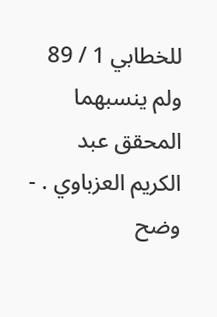للخطابي 1 / 89 ولم ينسبهما المحقق عبد الكريم العزباوي . -
وضح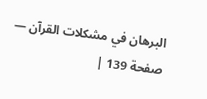البرهان في مشكلات القرآن — صفحة 139 |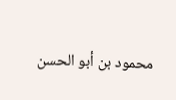محمود بن أبو الحسن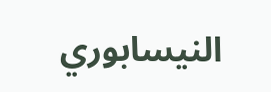النيسابوري